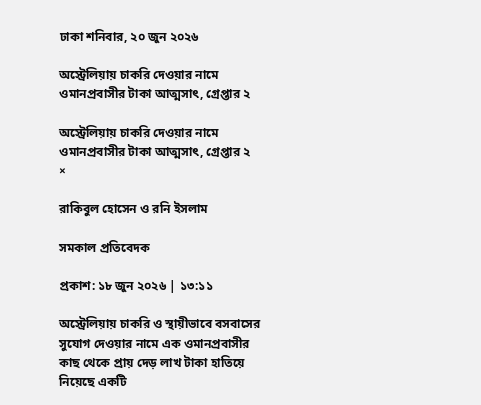ঢাকা শনিবার, ২০ জুন ২০২৬

অস্ট্রেলিয়ায় চাকরি দেওয়ার নামে ওমানপ্রবাসীর টাকা আত্মসাৎ, গ্রেপ্তার ২

অস্ট্রেলিয়ায় চাকরি দেওয়ার নামে ওমানপ্রবাসীর টাকা আত্মসাৎ, গ্রেপ্তার ২
×

রাকিবুল হোসেন ও রনি ইসলাম

সমকাল প্রতিবেদক

প্রকাশ: ১৮ জুন ২০২৬ | ১৩:১১

অস্ট্রেলিয়ায় চাকরি ও স্থায়ীভাবে বসবাসের সুযোগ দেওয়ার নামে এক ওমানপ্রবাসীর কাছ থেকে প্রায় দেড় লাখ টাকা হাতিয়ে নিয়েছে একটি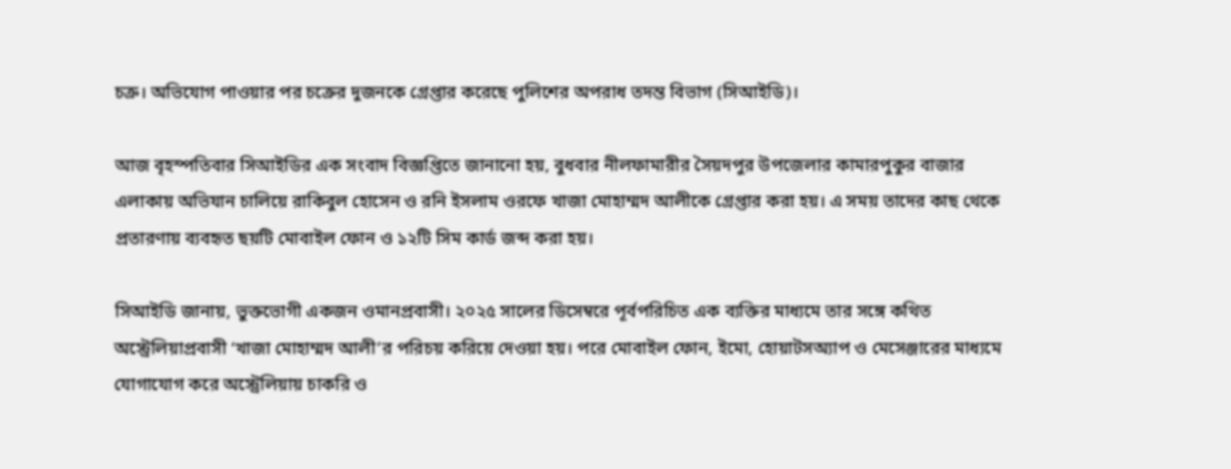চক্র। অভিযোগ পাওয়ার পর চক্রের দুজনকে গ্রেপ্তার করেছে পুলিশের অপরাধ তদন্ত বিভাগ (সিআইডি)।

আজ বৃহস্পতিবার সিআইডির এক সংবাদ বিজ্ঞপ্তিতে জানানো হয়, বুধবার নীলফামারীর সৈয়দপুর উপজেলার কামারপুকুর বাজার এলাকায় অভিযান চালিয়ে রাকিবুল হোসেন ও রনি ইসলাম ওরফে খাজা মোহাম্মদ আলীকে গ্রেপ্তার করা হয়। এ সময় তাদের কাছ থেকে প্রতারণায় ব্যবহৃত ছয়টি মোবাইল ফোন ও ১২টি সিম কার্ড জব্দ করা হয়।

সিআইডি জানায়, ভুক্তভোগী একজন ওমানপ্রবাসী। ২০২৫ সালের ডিসেম্বরে পূর্বপরিচিত এক ব্যক্তির মাধ্যমে তার সঙ্গে কথিত অস্ট্রেলিয়াপ্রবাসী ‘খাজা মোহাম্মদ আলী’র পরিচয় করিয়ে দেওয়া হয়। পরে মোবাইল ফোন, ইমো, হোয়াটসঅ্যাপ ও মেসেঞ্জারের মাধ্যমে যোগাযোগ করে অস্ট্রেলিয়ায় চাকরি ও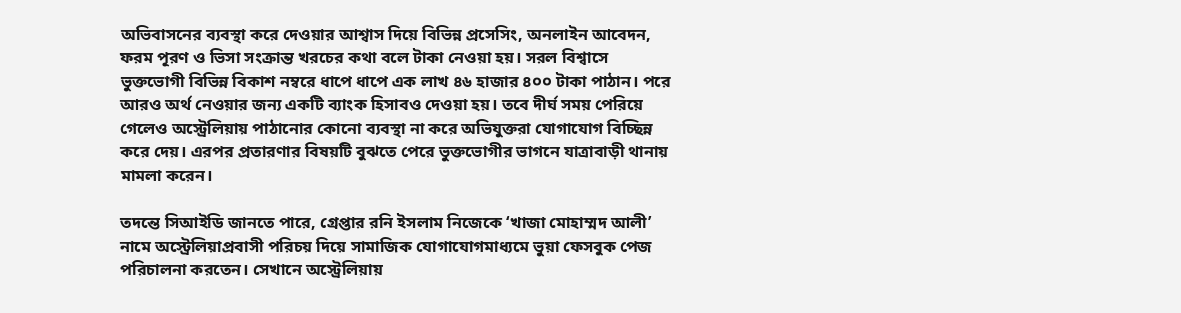অভিবাসনের ব্যবস্থা করে দেওয়ার আশ্বাস দিয়ে বিভিন্ন প্রসেসিং, অনলাইন আবেদন, ফরম পূরণ ও ভিসা সংক্রান্ত খরচের কথা বলে টাকা নেওয়া হয়। সরল বিশ্বাসে ভুক্তভোগী বিভিন্ন বিকাশ নম্বরে ধাপে ধাপে এক লাখ ৪৬ হাজার ৪০০ টাকা পাঠান। পরে আরও অর্থ নেওয়ার জন্য একটি ব্যাংক হিসাবও দেওয়া হয়। তবে দীর্ঘ সময় পেরিয়ে গেলেও অস্ট্রেলিয়ায় পাঠানোর কোনো ব্যবস্থা না করে অভিযুক্তরা যোগাযোগ বিচ্ছিন্ন করে দেয়। এরপর প্রতারণার বিষয়টি বুঝতে পেরে ভুক্তভোগীর ভাগনে যাত্রাবাড়ী থানায় মামলা করেন।

তদন্তে সিআইডি জানতে পারে, গ্রেপ্তার রনি ইসলাম নিজেকে ‘খাজা মোহাম্মদ আলী’ নামে অস্ট্রেলিয়াপ্রবাসী পরিচয় দিয়ে সামাজিক যোগাযোগমাধ্যমে ভুয়া ফেসবুক পেজ পরিচালনা করতেন। সেখানে অস্ট্রেলিয়ায়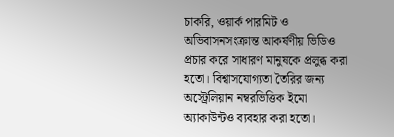চাকরি, ওয়ার্ক পারমিট ও অভিবাসনসংক্রান্ত আকর্ষণীয় ভিডিও প্রচার করে সাধারণ মানুষকে প্রলুব্ধ করা হতো। বিশ্বাসযোগ্যতা তৈরির জন্য অস্ট্রেলিয়ান নম্বরভিত্তিক ইমো অ্যাকাউন্টও ব্যবহার করা হতো।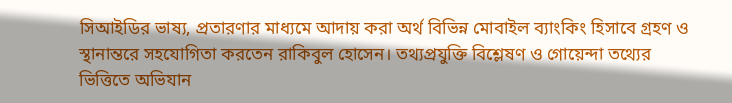সিআইডির ভাষ্য, প্রতারণার মাধ্যমে আদায় করা অর্থ বিভিন্ন মোবাইল ব্যাংকিং হিসাবে গ্রহণ ও স্থানান্তরে সহযোগিতা করতেন রাকিবুল হোসেন। তথ্যপ্রযুক্তি বিশ্লেষণ ও গোয়েন্দা তথ্যের ভিত্তিতে অভিযান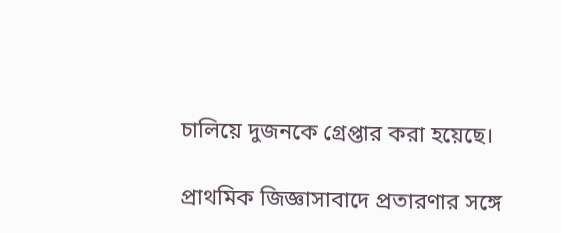চালিয়ে দুজনকে গ্রেপ্তার করা হয়েছে।

প্রাথমিক জিজ্ঞাসাবাদে প্রতারণার সঙ্গে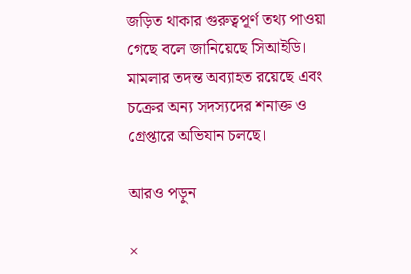জড়িত থাকার গুরুত্বপূর্ণ তথ্য পাওয়া গেছে বলে জানিয়েছে সিআইডি। মামলার তদন্ত অব্যাহত রয়েছে এবং চক্রের অন্য সদস্যদের শনাক্ত ও গ্রেপ্তারে অভিযান চলছে।

আরও পড়ুন

×